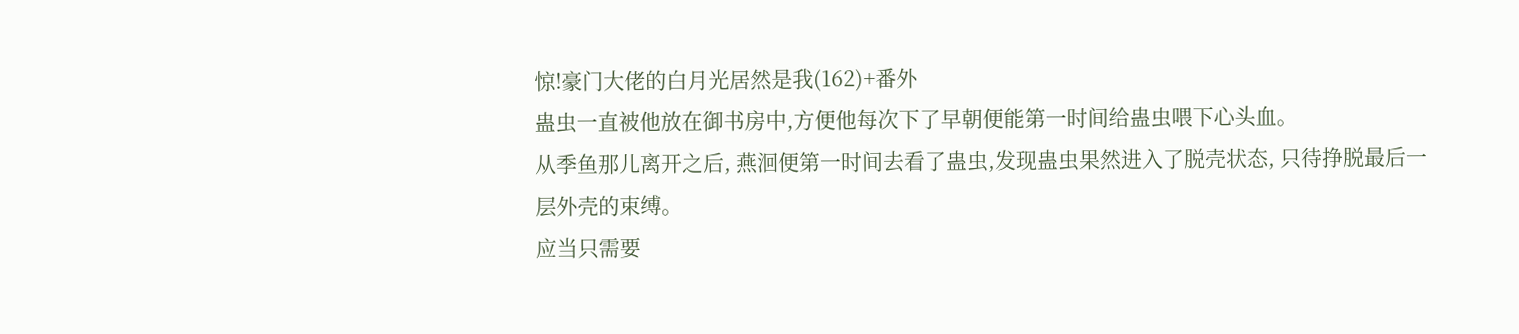惊!豪门大佬的白月光居然是我(162)+番外
蛊虫一直被他放在御书房中,方便他每次下了早朝便能第一时间给蛊虫喂下心头血。
从季鱼那儿离开之后, 燕洄便第一时间去看了蛊虫,发现蛊虫果然进入了脱壳状态, 只待挣脱最后一层外壳的束缚。
应当只需要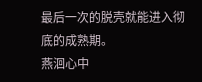最后一次的脱壳就能进入彻底的成熟期。
燕洄心中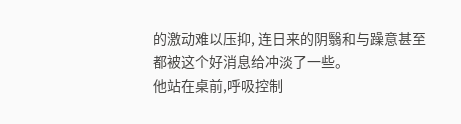的激动难以压抑, 连日来的阴翳和与躁意甚至都被这个好消息给冲淡了一些。
他站在桌前,呼吸控制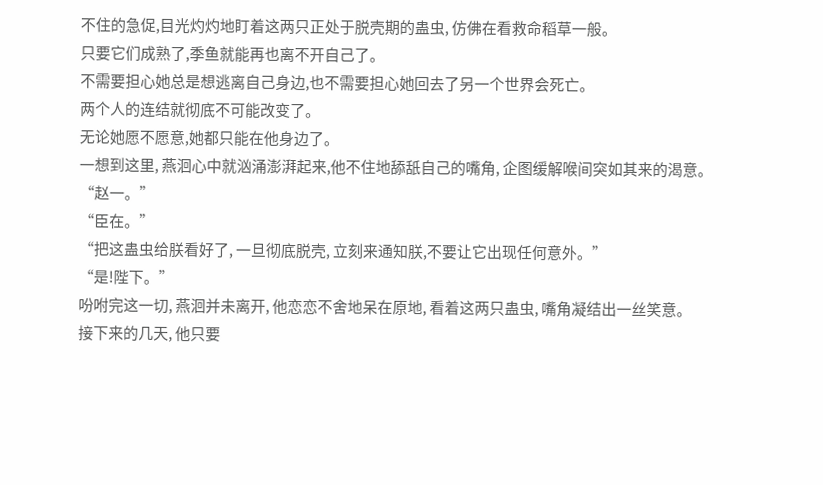不住的急促,目光灼灼地盯着这两只正处于脱壳期的蛊虫, 仿佛在看救命稻草一般。
只要它们成熟了,季鱼就能再也离不开自己了。
不需要担心她总是想逃离自己身边,也不需要担心她回去了另一个世界会死亡。
两个人的连结就彻底不可能改变了。
无论她愿不愿意,她都只能在他身边了。
一想到这里, 燕洄心中就汹涌澎湃起来,他不住地舔舐自己的嘴角, 企图缓解喉间突如其来的渴意。
“赵一。”
“臣在。”
“把这蛊虫给朕看好了, 一旦彻底脱壳, 立刻来通知朕,不要让它出现任何意外。”
“是!陛下。”
吩咐完这一切, 燕洄并未离开, 他恋恋不舍地呆在原地, 看着这两只蛊虫, 嘴角凝结出一丝笑意。
接下来的几天, 他只要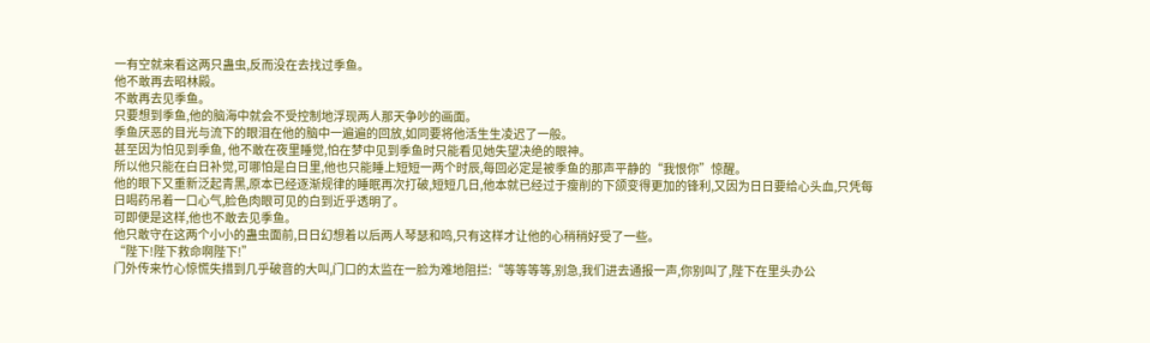一有空就来看这两只蛊虫,反而没在去找过季鱼。
他不敢再去昭林殿。
不敢再去见季鱼。
只要想到季鱼,他的脑海中就会不受控制地浮现两人那天争吵的画面。
季鱼厌恶的目光与流下的眼泪在他的脑中一遍遍的回放,如同要将他活生生凌迟了一般。
甚至因为怕见到季鱼, 他不敢在夜里睡觉,怕在梦中见到季鱼时只能看见她失望决绝的眼神。
所以他只能在白日补觉,可哪怕是白日里,他也只能睡上短短一两个时辰,每回必定是被季鱼的那声平静的“我恨你”惊醒。
他的眼下又重新泛起青黑,原本已经逐渐规律的睡眠再次打破,短短几日,他本就已经过于瘦削的下颌变得更加的锋利,又因为日日要给心头血,只凭每日喝药吊着一口心气,脸色肉眼可见的白到近乎透明了。
可即便是这样,他也不敢去见季鱼。
他只敢守在这两个小小的蛊虫面前,日日幻想着以后两人琴瑟和鸣,只有这样才让他的心稍稍好受了一些。
“陛下!陛下救命啊陛下!”
门外传来竹心惊慌失措到几乎破音的大叫,门口的太监在一脸为难地阻拦:“等等等等,别急,我们进去通报一声,你别叫了,陛下在里头办公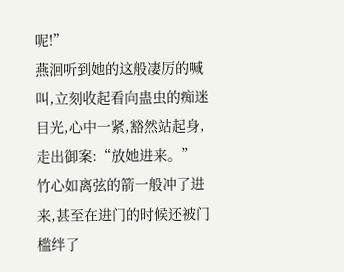呢!”
燕洄听到她的这般凄厉的喊叫,立刻收起看向蛊虫的痴迷目光,心中一紧,豁然站起身,走出御案:“放她进来。”
竹心如离弦的箭一般冲了进来,甚至在进门的时候还被门槛绊了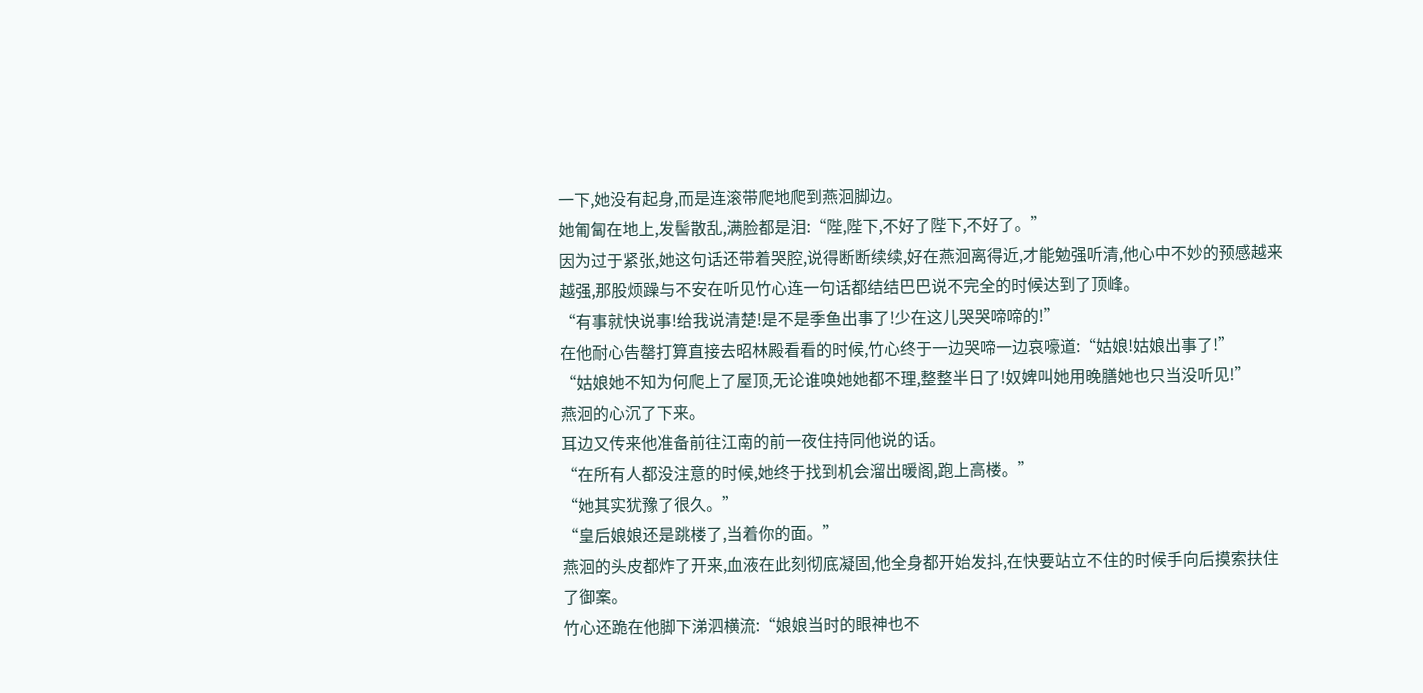一下,她没有起身,而是连滚带爬地爬到燕洄脚边。
她匍匐在地上,发髻散乱,满脸都是泪:“陛,陛下,不好了陛下,不好了。”
因为过于紧张,她这句话还带着哭腔,说得断断续续,好在燕洄离得近,才能勉强听清,他心中不妙的预感越来越强,那股烦躁与不安在听见竹心连一句话都结结巴巴说不完全的时候达到了顶峰。
“有事就快说事!给我说清楚!是不是季鱼出事了!少在这儿哭哭啼啼的!”
在他耐心告罄打算直接去昭林殿看看的时候,竹心终于一边哭啼一边哀嚎道:“姑娘!姑娘出事了!”
“姑娘她不知为何爬上了屋顶,无论谁唤她她都不理,整整半日了!奴婢叫她用晚膳她也只当没听见!”
燕洄的心沉了下来。
耳边又传来他准备前往江南的前一夜住持同他说的话。
“在所有人都没注意的时候,她终于找到机会溜出暖阁,跑上高楼。”
“她其实犹豫了很久。”
“皇后娘娘还是跳楼了,当着你的面。”
燕洄的头皮都炸了开来,血液在此刻彻底凝固,他全身都开始发抖,在快要站立不住的时候手向后摸索扶住了御案。
竹心还跪在他脚下涕泗横流:“娘娘当时的眼神也不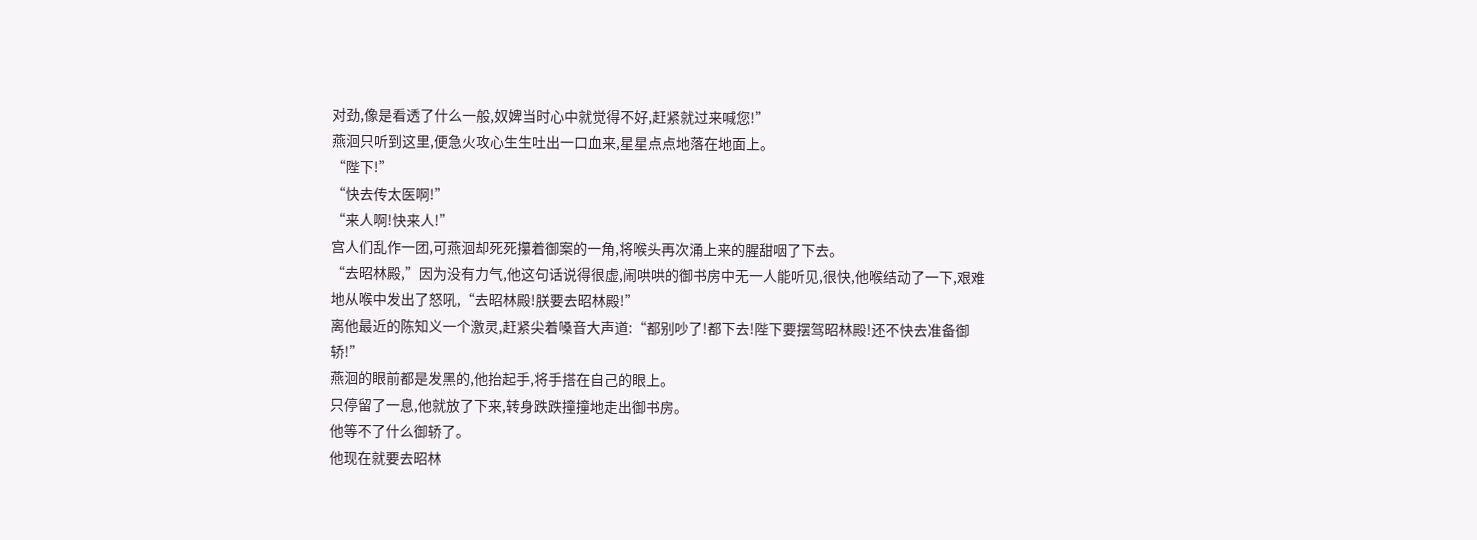对劲,像是看透了什么一般,奴婢当时心中就觉得不好,赶紧就过来喊您!”
燕洄只听到这里,便急火攻心生生吐出一口血来,星星点点地落在地面上。
“陛下!”
“快去传太医啊!”
“来人啊!快来人!”
宫人们乱作一团,可燕洄却死死攥着御案的一角,将喉头再次涌上来的腥甜咽了下去。
“去昭林殿,”因为没有力气,他这句话说得很虚,闹哄哄的御书房中无一人能听见,很快,他喉结动了一下,艰难地从喉中发出了怒吼,“去昭林殿!朕要去昭林殿!”
离他最近的陈知义一个激灵,赶紧尖着嗓音大声道:“都别吵了!都下去!陛下要摆驾昭林殿!还不快去准备御轿!”
燕洄的眼前都是发黑的,他抬起手,将手搭在自己的眼上。
只停留了一息,他就放了下来,转身跌跌撞撞地走出御书房。
他等不了什么御轿了。
他现在就要去昭林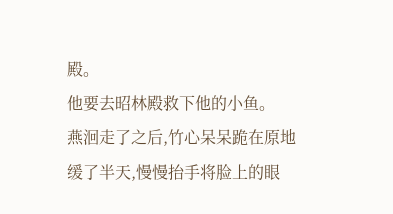殿。
他要去昭林殿救下他的小鱼。
燕洄走了之后,竹心呆呆跪在原地缓了半天,慢慢抬手将脸上的眼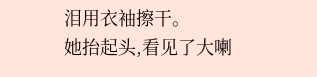泪用衣袖擦干。
她抬起头,看见了大喇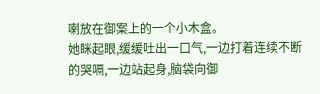喇放在御案上的一个小木盒。
她眯起眼,缓缓吐出一口气,一边打着连续不断的哭嗝,一边站起身,脑袋向御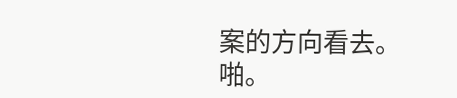案的方向看去。
啪。